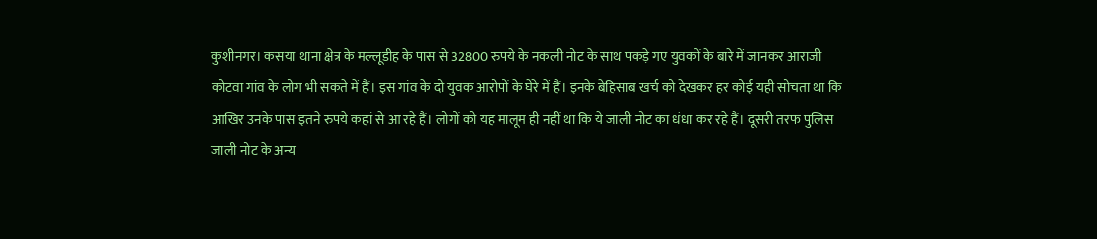कुशीनगर। कसया थाना क्षेत्र के मल्लूडीह के पास से 32800 रुपये के नकली नोट के साथ पकड़े गए युवकों के बारे में जानकर आराजी कोटवा गांव के लोग भी सकते में हैं। इस गांव के दो युवक आरोपों के घेरे में हैं। इनके बेहिसाब खर्च को देखकर हर कोई यही सोचता था कि आखिर उनके पास इतने रुपये कहां से आ रहे हैं। लोगों को यह मालूम ही नहीं था कि ये जाली नोट का धंधा कर रहे हैं। दूसरी तरफ पुलिस जाली नोट के अन्य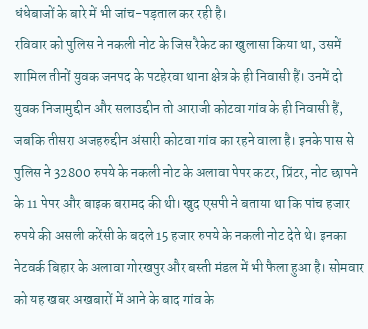धंधेबाजों के बारे में भी जांच-पड़ताल कर रही है।
रविवार को पुलिस ने नकली नोट के जिस रैकेट का खुलासा किया था, उसमें शामिल तीनों युवक जनपद के पटहेरवा थाना क्षेत्र के ही निवासी हैं। उनमें दो युवक निजामुद्दीन और सलाउद्दीन तो आराजी कोटवा गांव के ही निवासी हैं, जबकि तीसरा अजहरुद्दीन अंसारी कोटवा गांव का रहने वाला है। इनके पास से पुलिस ने 32800 रुपये के नकली नोट के अलावा पेपर कटर, प्रिंटर, नोट छापने के 11 पेपर और बाइक बरामद की थी। खुद एसपी ने बताया था कि पांच हजार रुपये की असली करेंसी के बदले 15 हजार रुपये के नकली नोट देते थे। इनका नेटवर्क बिहार के अलावा गोरखपुर और बस्ती मंडल में भी फैला हुआ है। सोमवार को यह खबर अखबारों में आने के बाद गांव के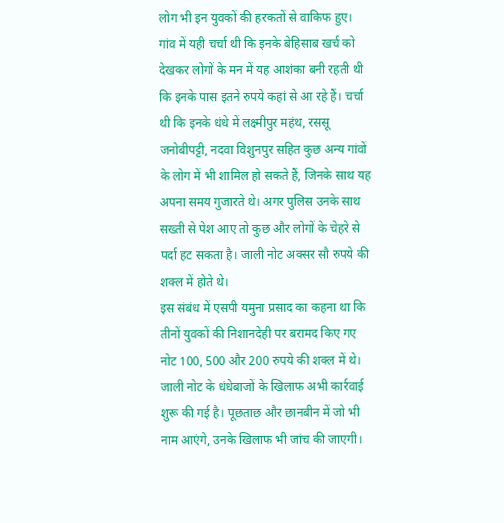लोग भी इन युवकों की हरकतों से वाकिफ हुए। गांव में यही चर्चा थी कि इनके बेहिसाब खर्च को देखकर लोगों के मन में यह आशंका बनी रहती थी कि इनके पास इतने रुपये कहां से आ रहे हैं। चर्चा थी कि इनके धंधे में लक्ष्मीपुर महंथ, रससू जनोबीपट्टी, नदवा विशुनपुर सहित कुछ अन्य गांवों के लोग में भी शामिल हो सकते हैं, जिनके साथ यह अपना समय गुजारते थे। अगर पुलिस उनके साथ सख्ती से पेश आए तो कुछ और लोगों के चेहरे से पर्दा हट सकता है। जाली नोट अक्सर सौ रुपये की शक्ल में होते थे।
इस संबंध में एसपी यमुना प्रसाद का कहना था कि तीनों युवकों की निशानदेही पर बरामद किए गए नोट 100, 500 और 200 रुपये की शक्ल में थे। जाली नोट के धंधेबाजों के खिलाफ अभी कार्रवाई शुरू की गई है। पूछताछ और छानबीन में जो भी नाम आएंगे, उनके खिलाफ भी जांच की जाएगी।